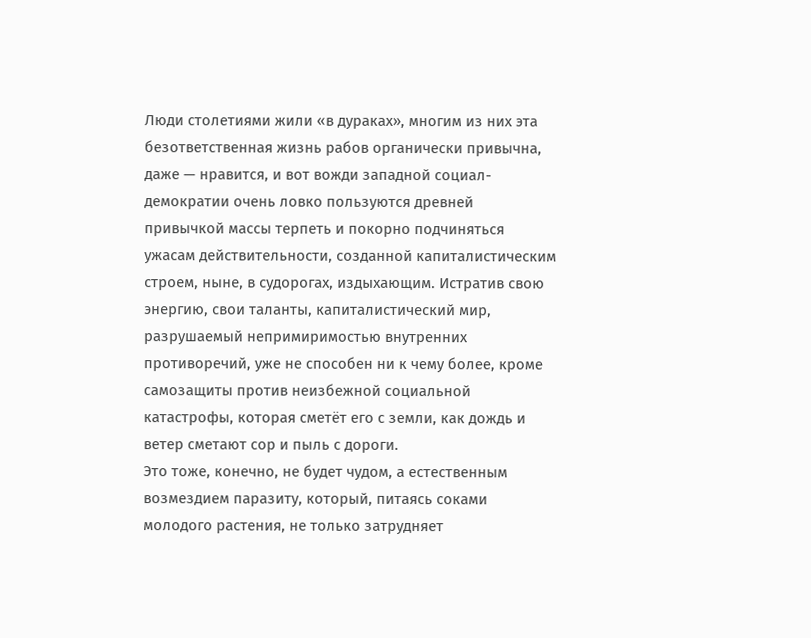Люди столетиями жили «в дураках», многим из них эта безответственная жизнь рабов органически привычна, даже — нравится, и вот вожди западной социал-демократии очень ловко пользуются древней привычкой массы терпеть и покорно подчиняться ужасам действительности, созданной капиталистическим строем, ныне, в судорогах, издыхающим. Истратив свою энергию, свои таланты, капиталистический мир, разрушаемый непримиримостью внутренних противоречий, уже не способен ни к чему более, кроме самозащиты против неизбежной социальной катастрофы, которая сметёт его с земли, как дождь и ветер сметают сор и пыль с дороги.
Это тоже, конечно, не будет чудом, а естественным возмездием паразиту, который, питаясь соками молодого растения, не только затрудняет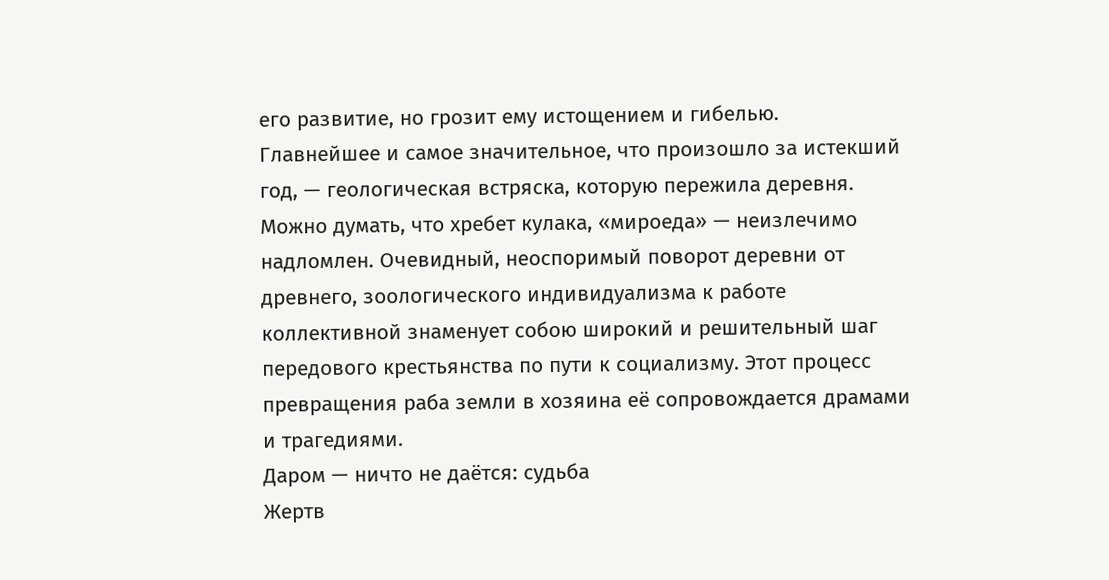его развитие, но грозит ему истощением и гибелью.
Главнейшее и самое значительное, что произошло за истекший год, — геологическая встряска, которую пережила деревня. Можно думать, что хребет кулака, «мироеда» — неизлечимо надломлен. Очевидный, неоспоримый поворот деревни от древнего, зоологического индивидуализма к работе коллективной знаменует собою широкий и решительный шаг передового крестьянства по пути к социализму. Этот процесс превращения раба земли в хозяина её сопровождается драмами и трагедиями.
Даром — ничто не даётся: судьба
Жертв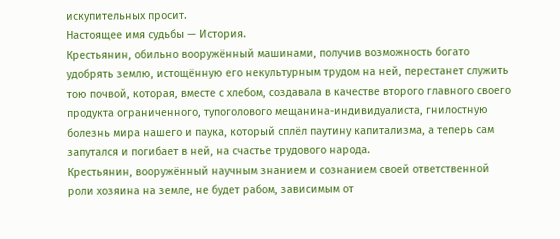искупительных просит.
Настоящее имя судьбы — История.
Крестьянин, обильно вооружённый машинами, получив возможность богато удобрять землю, истощённую его некультурным трудом на ней, перестанет служить тою почвой, которая, вместе с хлебом, создавала в качестве второго главного своего продукта ограниченного, тупоголового мещанина-индивидуалиста, гнилостную болезнь мира нашего и паука, который сплёл паутину капитализма, а теперь сам запутался и погибает в ней, на счастье трудового народа.
Крестьянин, вооружённый научным знанием и сознанием своей ответственной роли хозяина на земле, не будет рабом, зависимым от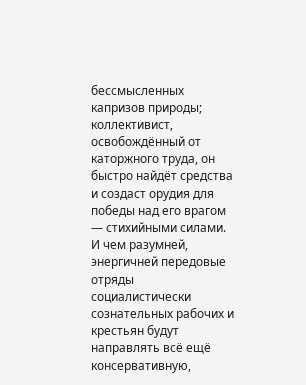бессмысленных капризов природы; коллективист, освобождённый от каторжного труда, он быстро найдёт средства и создаст орудия для победы над его врагом — стихийными силами. И чем разумней, энергичней передовые отряды социалистически сознательных рабочих и крестьян будут направлять всё ещё консервативную,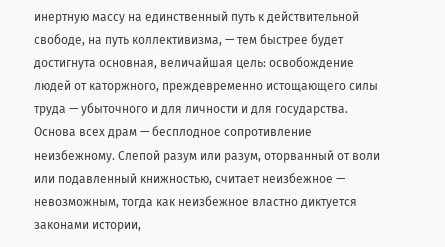инертную массу на единственный путь к действительной свободе, на путь коллективизма, — тем быстрее будет достигнута основная, величайшая цель: освобождение людей от каторжного, преждевременно истощающего силы труда — убыточного и для личности и для государства.
Основа всех драм — бесплодное сопротивление неизбежному. Слепой разум или разум, оторванный от воли или подавленный книжностью, считает неизбежное — невозможным, тогда как неизбежное властно диктуется законами истории,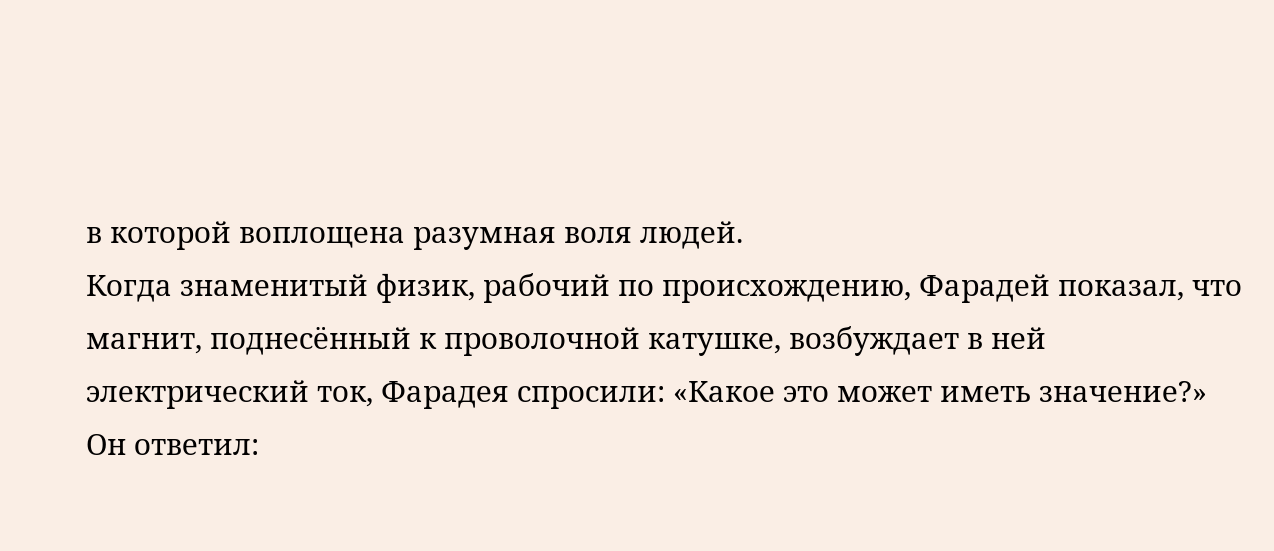в которой воплощена разумная воля людей.
Когда знаменитый физик, рабочий по происхождению, Фарадей показал, что магнит, поднесённый к проволочной катушке, возбуждает в ней электрический ток, Фарадея спросили: «Какое это может иметь значение?» Он ответил: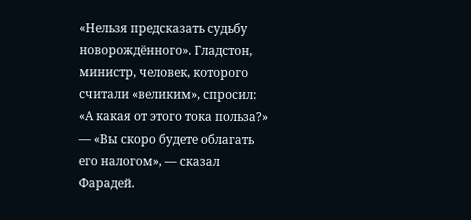«Нельзя предсказать судьбу новорождённого». Гладстон, министр, человек, которого считали «великим», спросил: «А какая от этого тока польза?» — «Вы скоро будете облагать его налогом», — сказал Фарадей.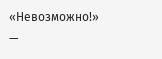«Невозможно!» —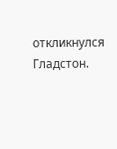откликнулся Гладстон.